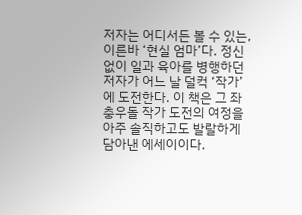저자는 어디서든 볼 수 있는, 이른바 ‘현실 엄마’다. 정신없이 일과 육아를 병행하던 저자가 어느 날 덜컥 ‘작가’에 도전한다. 이 책은 그 좌충우돌 작가 도전의 여정을 아주 솔직하고도 발랄하게 담아낸 에세이이다.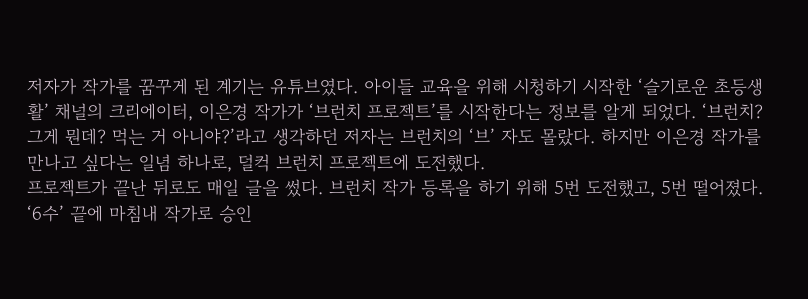저자가 작가를 꿈꾸게 된 계기는 유튜브였다. 아이들 교육을 위해 시청하기 시작한 ‘슬기로운 초등생활’ 채널의 크리에이터, 이은경 작가가 ‘브런치 프로젝트’를 시작한다는 정보를 알게 되었다. ‘브런치? 그게 뭔데? 먹는 거 아니야?’라고 생각하던 저자는 브런치의 ‘브’ 자도 몰랐다. 하지만 이은경 작가를 만나고 싶다는 일념 하나로, 덜컥 브런치 프로젝트에 도전했다.
프로젝트가 끝난 뒤로도 매일 글을 썼다. 브런치 작가 등록을 하기 위해 5번 도전했고, 5번 떨어졌다. ‘6수’ 끝에 마침내 작가로 승인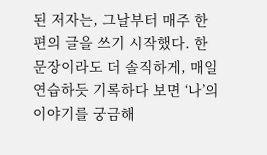된 저자는, 그날부터 매주 한 편의 글을 쓰기 시작했다. 한 문장이라도 더 솔직하게, 매일 연습하듯 기록하다 보면 ‘나’의 이야기를 궁금해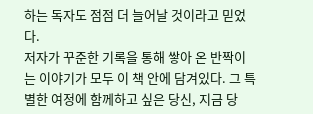하는 독자도 점점 더 늘어날 것이라고 믿었다.
저자가 꾸준한 기록을 통해 쌓아 온 반짝이는 이야기가 모두 이 책 안에 담겨있다. 그 특별한 여정에 함께하고 싶은 당신, 지금 당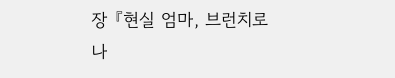장 『현실 엄마, 브런치로 나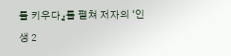를 키우다』를 펼쳐 저자의 ‘인생 2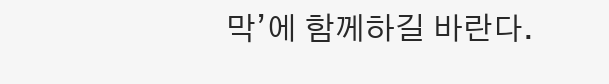막’에 함께하길 바란다.